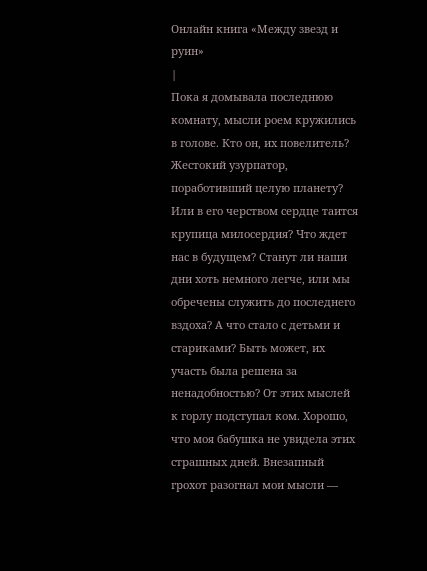Онлайн книга «Между звезд и руин»
|
Пока я домывала последнюю комнату, мысли роем кружились в голове. Кто он, их повелитель? Жестокий узурпатор, поработивший целую планету? Или в его черством сердце таится крупица милосердия? Что ждет нас в будущем? Станут ли наши дни хоть немного легче, или мы обречены служить до последнего вздоха? А что стало с детьми и стариками? Быть может, их участь была решена за ненадобностью? От этих мыслей к горлу подступал ком. Хорошо, что моя бабушка не увидела этих страшных дней. Внезапный грохот разогнал мои мысли —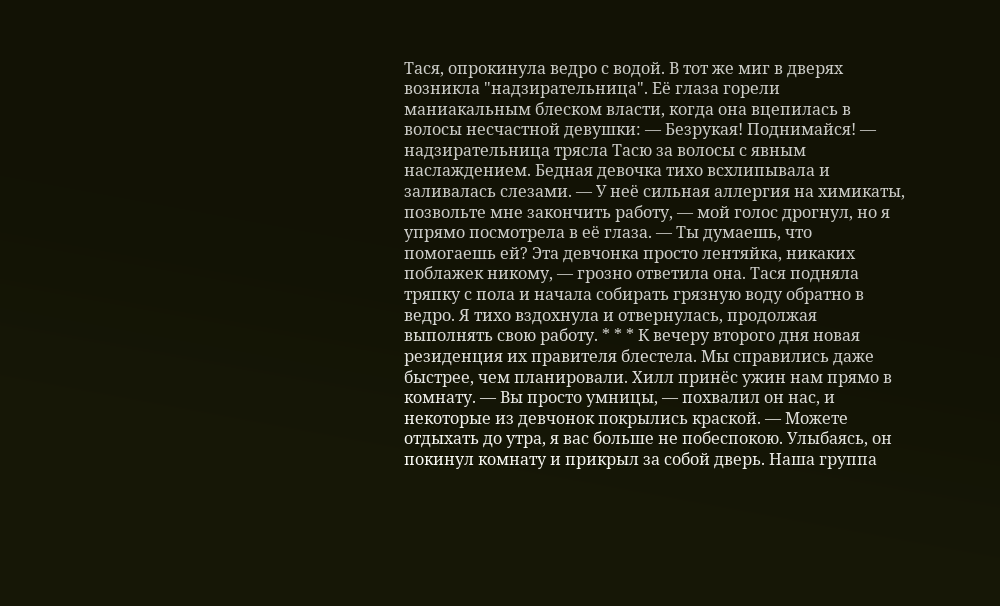Тася, опрокинула ведро с водой. В тот же миг в дверях возникла "надзирательница". Её глаза горели маниакальным блеском власти, когда она вцепилась в волосы несчастной девушки: — Безрукая! Поднимайся! — надзирательница трясла Тасю за волосы с явным наслаждением. Бедная девочка тихо всхлипывала и заливалась слезами. — У неё сильная аллергия на химикаты, позвольте мне закончить работу, — мой голос дрогнул, но я упрямо посмотрела в её глаза. — Ты думаешь, что помогаешь ей? Эта девчонка просто лентяйка, никаких поблажек никому, — грозно ответила она. Тася подняла тряпку с пола и начала собирать грязную воду обратно в ведро. Я тихо вздохнула и отвернулась, продолжая выполнять свою работу. * * * К вечеру второго дня новая резиденция их правителя блестела. Мы справились даже быстрее, чем планировали. Хилл принёс ужин нам прямо в комнату. — Вы просто умницы, — похвалил он нас, и некоторые из девчонок покрылись краской. — Можете отдыхать до утра, я вас больше не побеспокою. Улыбаясь, он покинул комнату и прикрыл за собой дверь. Наша группа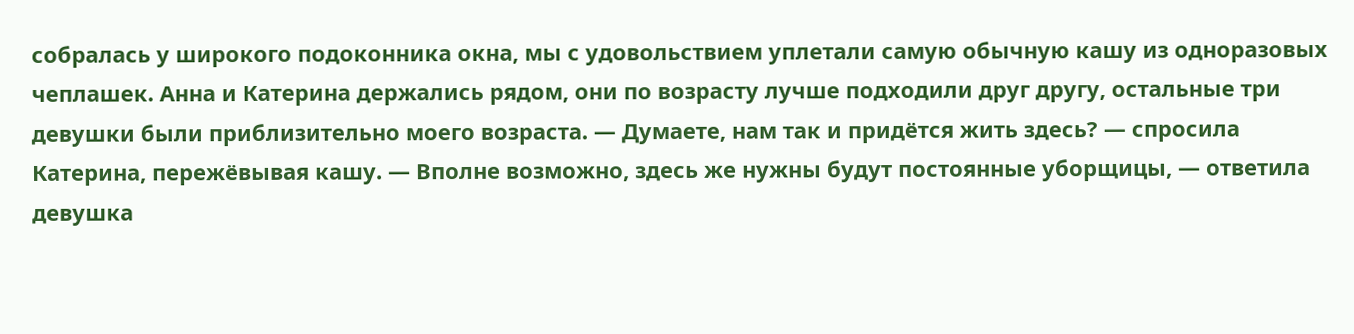собралась у широкого подоконника окна, мы с удовольствием уплетали самую обычную кашу из одноразовых чеплашек. Анна и Катерина держались рядом, они по возрасту лучше подходили друг другу, остальные три девушки были приблизительно моего возраста. — Думаете, нам так и придётся жить здесь? — спросила Катерина, пережёвывая кашу. — Вполне возможно, здесь же нужны будут постоянные уборщицы, — ответила девушка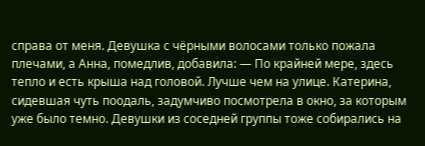справа от меня. Девушка с чёрными волосами только пожала плечами, а Анна, помедлив, добавила: — По крайней мере, здесь тепло и есть крыша над головой. Лучше чем на улице. Катерина, сидевшая чуть поодаль, задумчиво посмотрела в окно, за которым уже было темно. Девушки из соседней группы тоже собирались на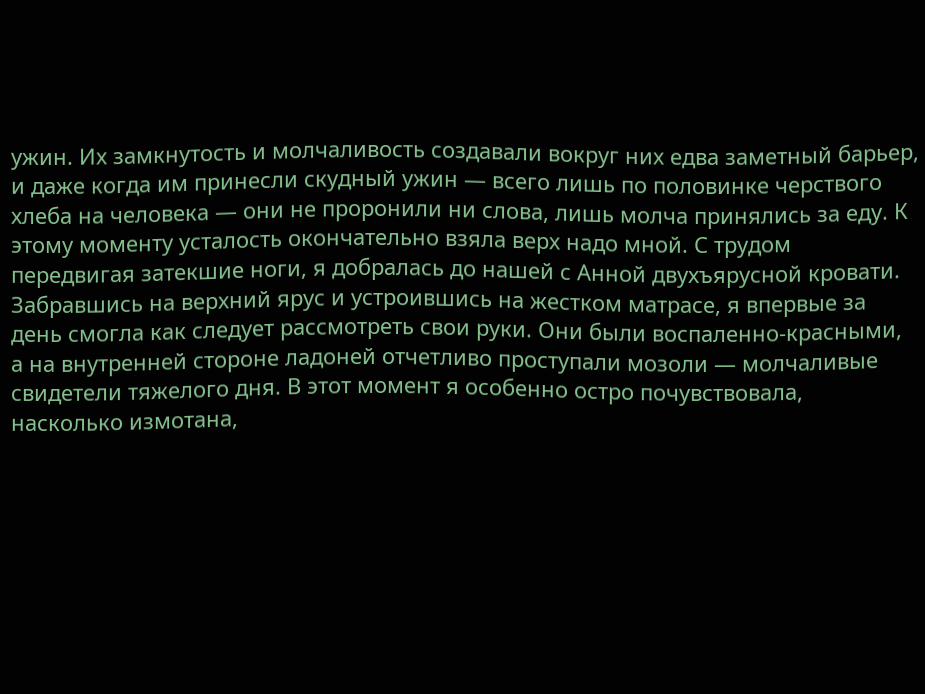ужин. Их замкнутость и молчаливость создавали вокруг них едва заметный барьер, и даже когда им принесли скудный ужин — всего лишь по половинке черствого хлеба на человека — они не проронили ни слова, лишь молча принялись за еду. К этому моменту усталость окончательно взяла верх надо мной. С трудом передвигая затекшие ноги, я добралась до нашей с Анной двухъярусной кровати. Забравшись на верхний ярус и устроившись на жестком матрасе, я впервые за день смогла как следует рассмотреть свои руки. Они были воспаленно-красными, а на внутренней стороне ладоней отчетливо проступали мозоли — молчаливые свидетели тяжелого дня. В этот момент я особенно остро почувствовала, насколько измотана,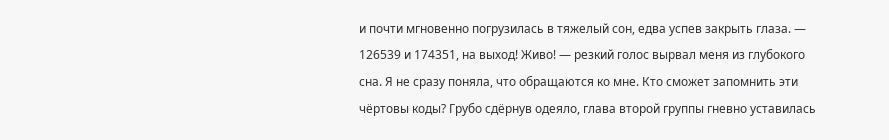и почти мгновенно погрузилась в тяжелый сон, едва успев закрыть глаза. — 126539 и 174351, на выход! Живо! — резкий голос вырвал меня из глубокого сна. Я не сразу поняла, что обращаются ко мне. Кто сможет запомнить эти чёртовы коды? Грубо сдёрнув одеяло, глава второй группы гневно уставилась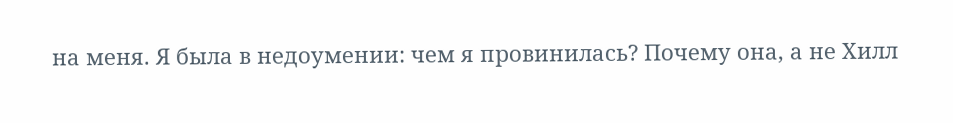на меня. Я была в недоумении: чем я провинилась? Почему она, а не Хилл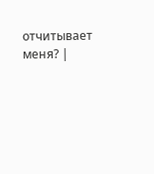отчитывает меня? |